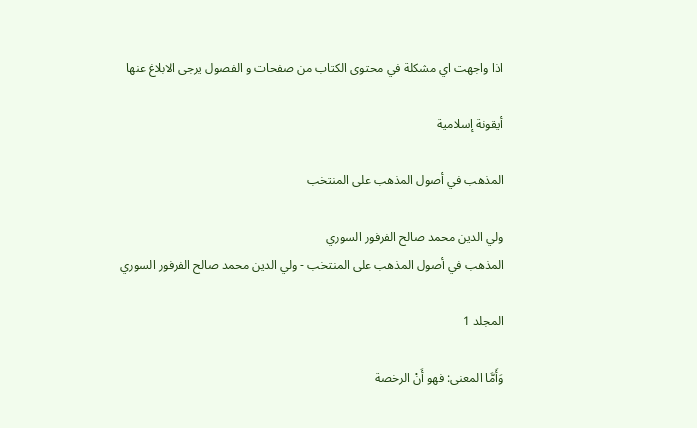اذا واجهت اي مشكلة في محتوى الكتاب من صفحات و الفصول يرجى الابلاغ عنها

أيقونة إسلامية

المذهب في أصول المذهب على المنتخب

ولي الدين محمد صالح الفرفور السوري
المذهب في أصول المذهب على المنتخب - ولي الدين محمد صالح الفرفور السوري

المجلد 1

وَأَمَّا المعنى: فهو أَنْ الرخصة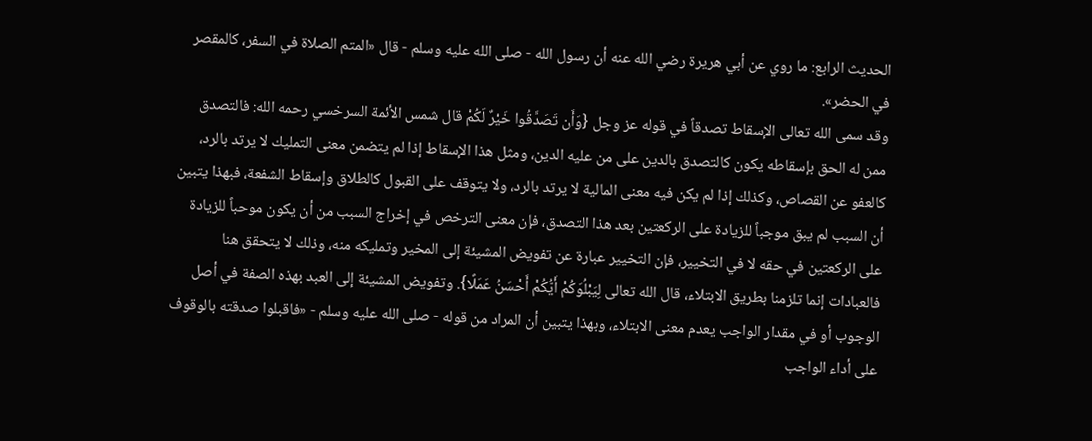الحديث الرابع: ما روي عن أبي هريرة رضي الله عنه أن رسول الله - صلى الله عليه وسلم - قال «المتم الصلاة في السفر، كالمقصر في الحضر».
وقد سمى الله تعالى الإسقاط تصدقاً في قوله عز وجل {وَأَن تَصَدَّقُوا خَيْرٌ لَكُمْ قال شمس الأئمة السرخسي رحمه الله: فالتصدق ممن له الحق بإسقاطه يكون كالتصدق بالدين على من عليه الدين، ومثل هذا الإسقاط إذا لم يتضمن معنى التمليك لا يرتد بالرد، كالعفو عن القصاص، وكذلك إذا لم يكن فيه معنى المالية لا يرتد بالرد، ولا يتوقف على القبول كالطلاق وإسقاط الشفعة، فبهذا يتبين أن السبب لم يبق موجباً للزيادة على الركعتين بعد هذا التصدق، فإن معنى الترخص في إخراج السبب من أن يكون موحباً للزيادة على الركعتين في حقه لا في التخيير، فإن التخيير عبارة عن تفويض المشيئة إلى المخير وتمليكه منه، وذلك لا يتحقق هنا فالعبادات إنما تلزمنا بطريق الابتلاء، قال الله تعالى لِيَبْلُوَكُمْ أَيُّكُمْ أَحْسَنُ عَمَلًا}. وتفويض المشيئة إلى العبد بهذه الصفة في أصل الوجوب أو في مقدار الواجب يعدم معنى الابتلاء، وبهذا يتبين أن المراد من قوله - صلى الله عليه وسلم - «فاقبلوا صدقته بالوقوف على أداء الواجب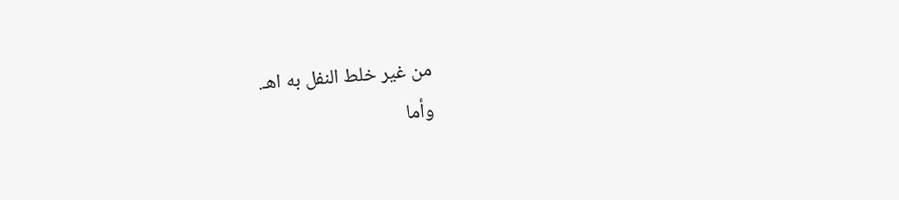من غير خلط النفل به اهـ.
وأما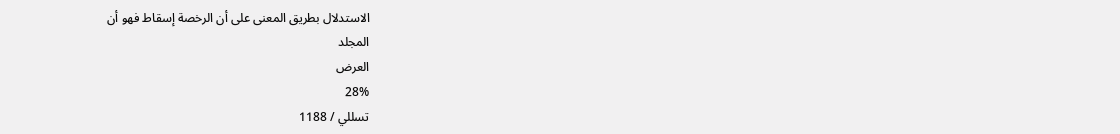الاستدلال بطريق المعنى على أن الرخصة إسقاط فهو أن
المجلد
العرض
28%
تسللي / 1188